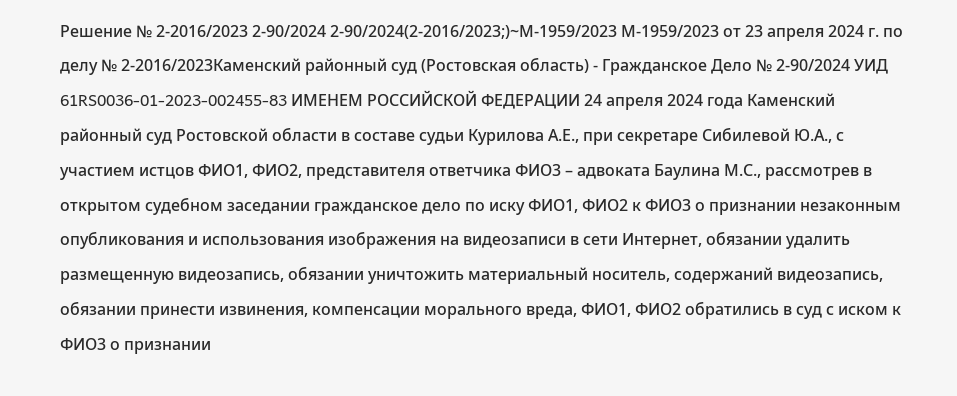Решение № 2-2016/2023 2-90/2024 2-90/2024(2-2016/2023;)~М-1959/2023 М-1959/2023 от 23 апреля 2024 г. по делу № 2-2016/2023Каменский районный суд (Ростовская область) - Гражданское Дело № 2-90/2024 УИД 61RS0036-01-2023-002455-83 ИМЕНЕМ РОССИЙСКОЙ ФЕДЕРАЦИИ 24 апреля 2024 года Каменский районный суд Ростовской области в составе судьи Курилова А.Е., при секретаре Сибилевой Ю.А., с участием истцов ФИО1, ФИО2, представителя ответчика ФИО3 – адвоката Баулина М.С., рассмотрев в открытом судебном заседании гражданское дело по иску ФИО1, ФИО2 к ФИО3 о признании незаконным опубликования и использования изображения на видеозаписи в сети Интернет, обязании удалить размещенную видеозапись, обязании уничтожить материальный носитель, содержаний видеозапись, обязании принести извинения, компенсации морального вреда, ФИО1, ФИО2 обратились в суд с иском к ФИО3 о признании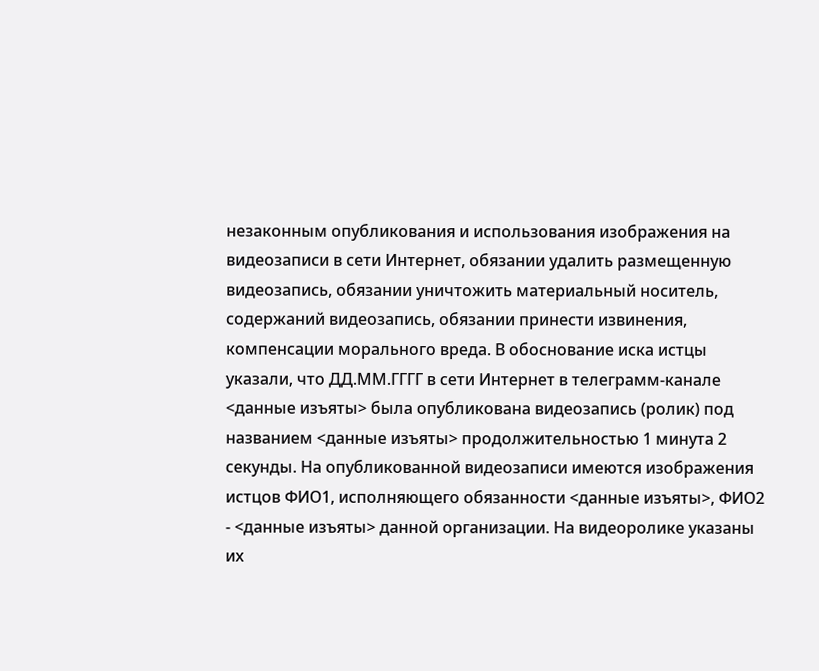незаконным опубликования и использования изображения на видеозаписи в сети Интернет, обязании удалить размещенную видеозапись, обязании уничтожить материальный носитель, содержаний видеозапись, обязании принести извинения, компенсации морального вреда. В обоснование иска истцы указали, что ДД.ММ.ГГГГ в сети Интернет в телеграмм-канале <данные изъяты> была опубликована видеозапись (ролик) под названием <данные изъяты> продолжительностью 1 минута 2 секунды. На опубликованной видеозаписи имеются изображения истцов ФИО1, исполняющего обязанности <данные изъяты>, ФИО2 - <данные изъяты> данной организации. На видеоролике указаны их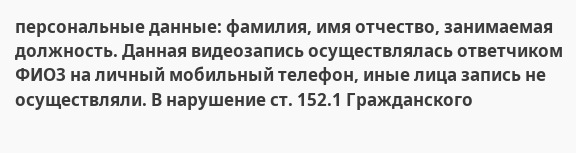персональные данные: фамилия, имя отчество, занимаемая должность. Данная видеозапись осуществлялась ответчиком ФИО3 на личный мобильный телефон, иные лица запись не осуществляли. В нарушение ст. 152.1 Гражданского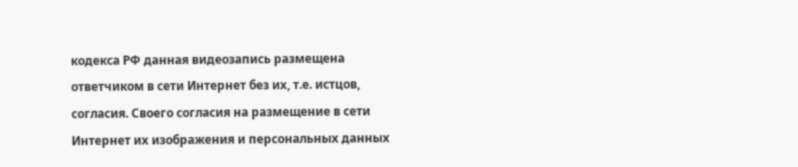кодекса РФ данная видеозапись размещена ответчиком в сети Интернет без их, т.е. истцов, согласия. Своего согласия на размещение в сети Интернет их изображения и персональных данных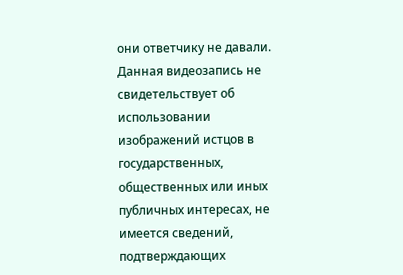они ответчику не давали. Данная видеозапись не свидетельствует об использовании изображений истцов в государственных, общественных или иных публичных интересах, не имеется сведений, подтверждающих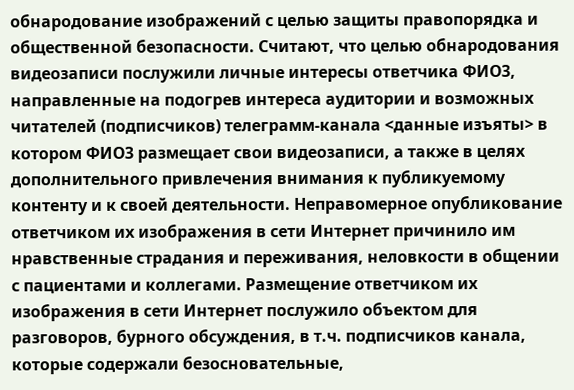обнародование изображений с целью защиты правопорядка и общественной безопасности. Считают, что целью обнародования видеозаписи послужили личные интересы ответчика ФИО3, направленные на подогрев интереса аудитории и возможных читателей (подписчиков) телеграмм-канала <данные изъяты> в котором ФИО3 размещает свои видеозаписи, а также в целях дополнительного привлечения внимания к публикуемому контенту и к своей деятельности. Неправомерное опубликование ответчиком их изображения в сети Интернет причинило им нравственные страдания и переживания, неловкости в общении с пациентами и коллегами. Размещение ответчиком их изображения в сети Интернет послужило объектом для разговоров, бурного обсуждения, в т.ч. подписчиков канала, которые содержали безосновательные,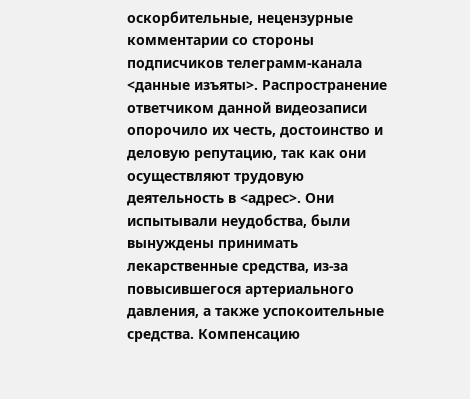оскорбительные, нецензурные комментарии со стороны подписчиков телеграмм-канала <данные изъяты>. Распространение ответчиком данной видеозаписи опорочило их честь, достоинство и деловую репутацию, так как они осуществляют трудовую деятельность в <адрес>. Они испытывали неудобства, были вынуждены принимать лекарственные средства, из-за повысившегося артериального давления, а также успокоительные средства. Компенсацию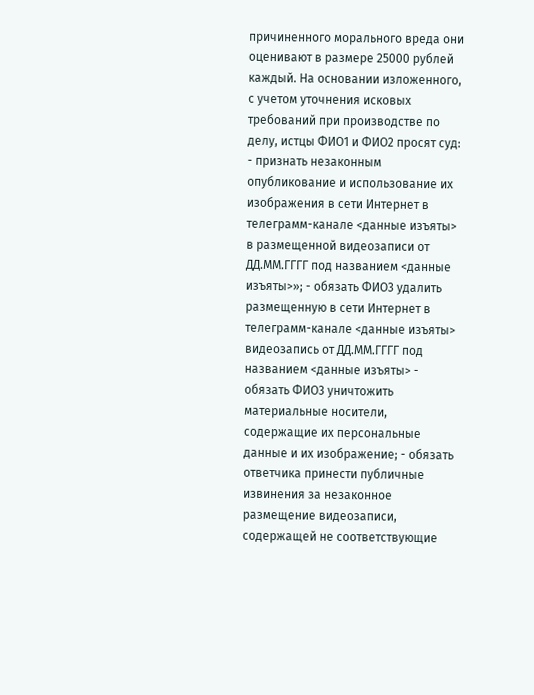причиненного морального вреда они оценивают в размере 25000 рублей каждый. На основании изложенного, с учетом уточнения исковых требований при производстве по делу, истцы ФИО1 и ФИО2 просят суд: - признать незаконным опубликование и использование их изображения в сети Интернет в телеграмм-канале <данные изъяты> в размещенной видеозаписи от ДД.ММ.ГГГГ под названием <данные изъяты>»; - обязать ФИО3 удалить размещенную в сети Интернет в телеграмм-канале <данные изъяты> видеозапись от ДД.ММ.ГГГГ под названием <данные изъяты> - обязать ФИО3 уничтожить материальные носители, содержащие их персональные данные и их изображение; - обязать ответчика принести публичные извинения за незаконное размещение видеозаписи, содержащей не соответствующие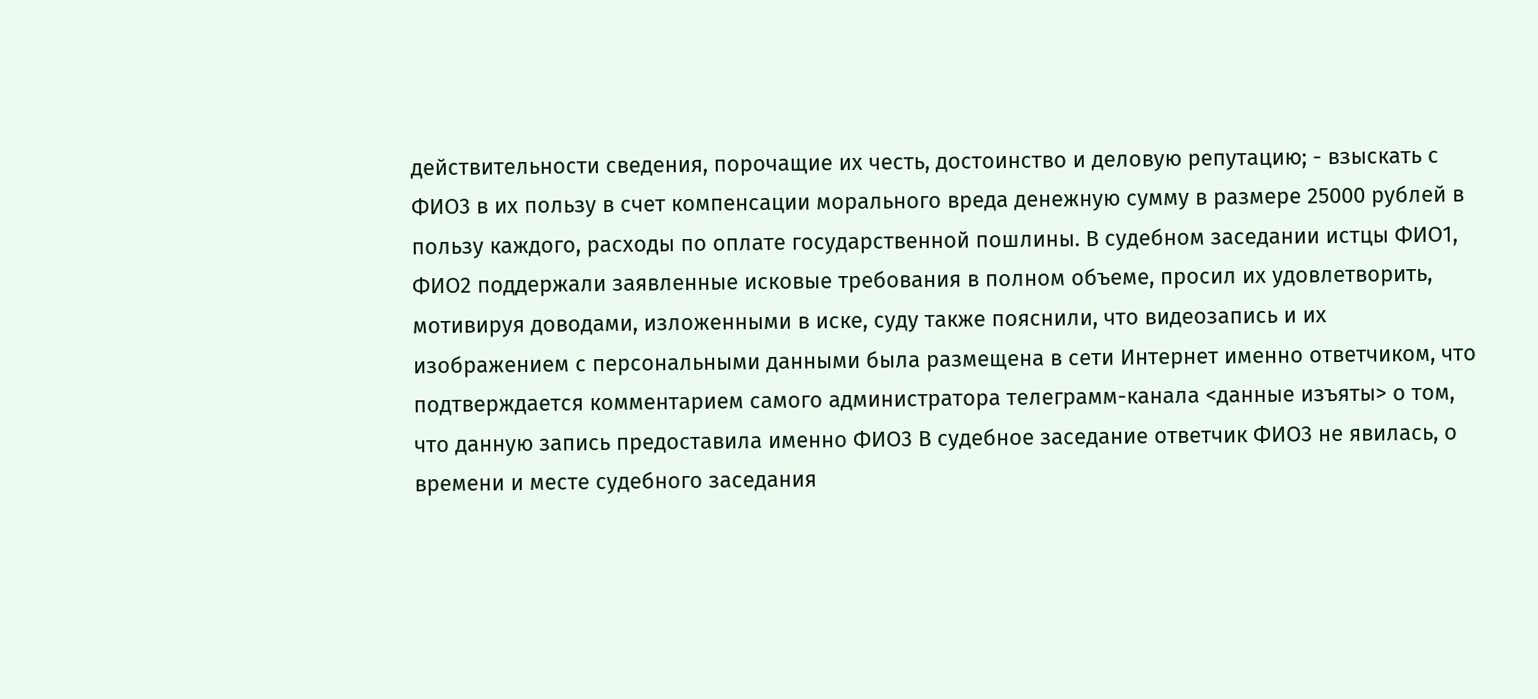действительности сведения, порочащие их честь, достоинство и деловую репутацию; - взыскать с ФИО3 в их пользу в счет компенсации морального вреда денежную сумму в размере 25000 рублей в пользу каждого, расходы по оплате государственной пошлины. В судебном заседании истцы ФИО1, ФИО2 поддержали заявленные исковые требования в полном объеме, просил их удовлетворить, мотивируя доводами, изложенными в иске, суду также пояснили, что видеозапись и их изображением с персональными данными была размещена в сети Интернет именно ответчиком, что подтверждается комментарием самого администратора телеграмм-канала <данные изъяты> о том, что данную запись предоставила именно ФИО3 В судебное заседание ответчик ФИО3 не явилась, о времени и месте судебного заседания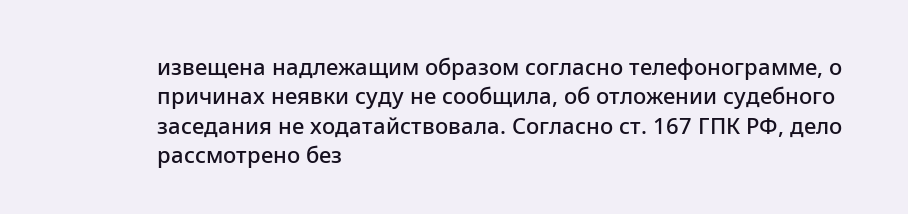извещена надлежащим образом согласно телефонограмме, о причинах неявки суду не сообщила, об отложении судебного заседания не ходатайствовала. Согласно ст. 167 ГПК РФ, дело рассмотрено без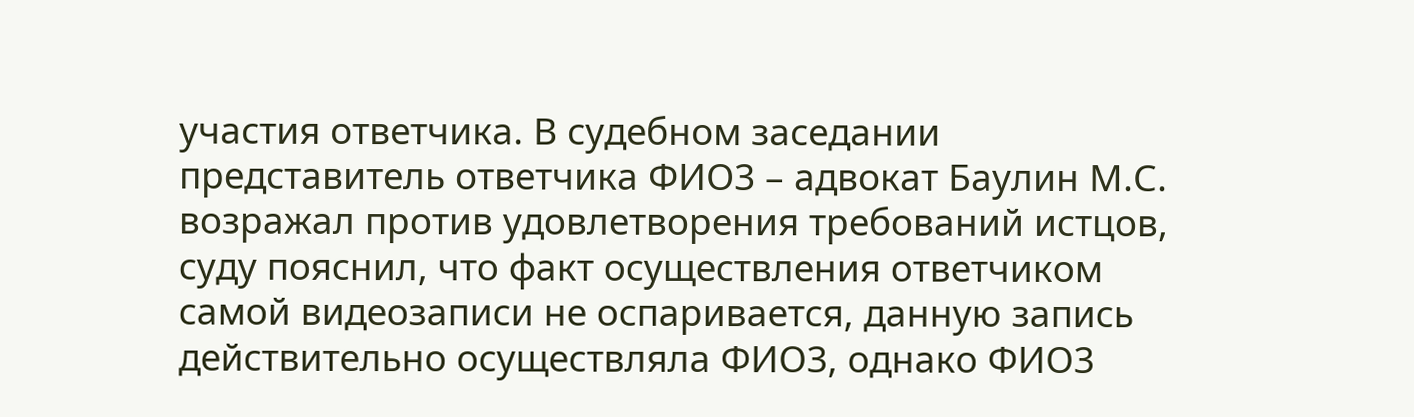участия ответчика. В судебном заседании представитель ответчика ФИО3 – адвокат Баулин М.С. возражал против удовлетворения требований истцов, суду пояснил, что факт осуществления ответчиком самой видеозаписи не оспаривается, данную запись действительно осуществляла ФИО3, однако ФИО3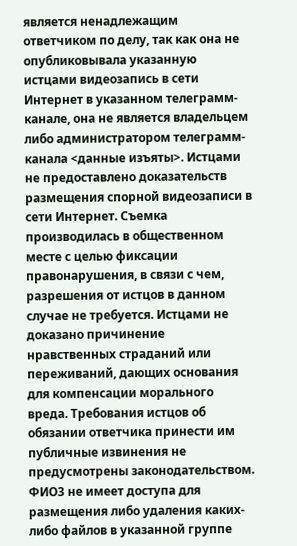является ненадлежащим ответчиком по делу, так как она не опубликовывала указанную истцами видеозапись в сети Интернет в указанном телеграмм-канале, она не является владельцем либо администратором телеграмм-канала <данные изъяты>. Истцами не предоставлено доказательств размещения спорной видеозаписи в сети Интернет. Съемка производилась в общественном месте с целью фиксации правонарушения, в связи с чем, разрешения от истцов в данном случае не требуется. Истцами не доказано причинение нравственных страданий или переживаний, дающих основания для компенсации морального вреда. Требования истцов об обязании ответчика принести им публичные извинения не предусмотрены законодательством. ФИО3 не имеет доступа для размещения либо удаления каких-либо файлов в указанной группе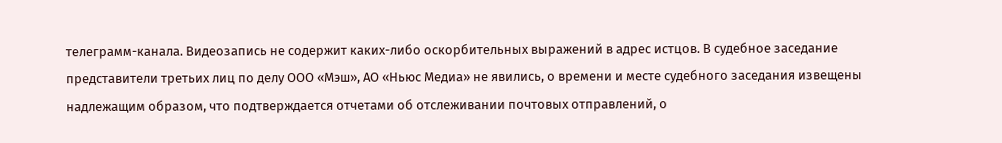телеграмм-канала. Видеозапись не содержит каких-либо оскорбительных выражений в адрес истцов. В судебное заседание представители третьих лиц по делу ООО «Мэш», АО «Ньюс Медиа» не явились, о времени и месте судебного заседания извещены надлежащим образом, что подтверждается отчетами об отслеживании почтовых отправлений, о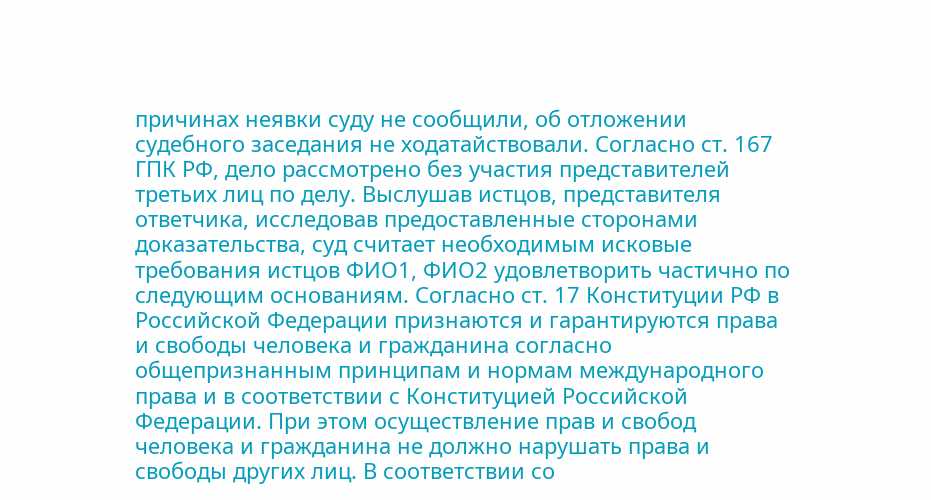причинах неявки суду не сообщили, об отложении судебного заседания не ходатайствовали. Согласно ст. 167 ГПК РФ, дело рассмотрено без участия представителей третьих лиц по делу. Выслушав истцов, представителя ответчика, исследовав предоставленные сторонами доказательства, суд считает необходимым исковые требования истцов ФИО1, ФИО2 удовлетворить частично по следующим основаниям. Согласно ст. 17 Конституции РФ в Российской Федерации признаются и гарантируются права и свободы человека и гражданина согласно общепризнанным принципам и нормам международного права и в соответствии с Конституцией Российской Федерации. При этом осуществление прав и свобод человека и гражданина не должно нарушать права и свободы других лиц. В соответствии со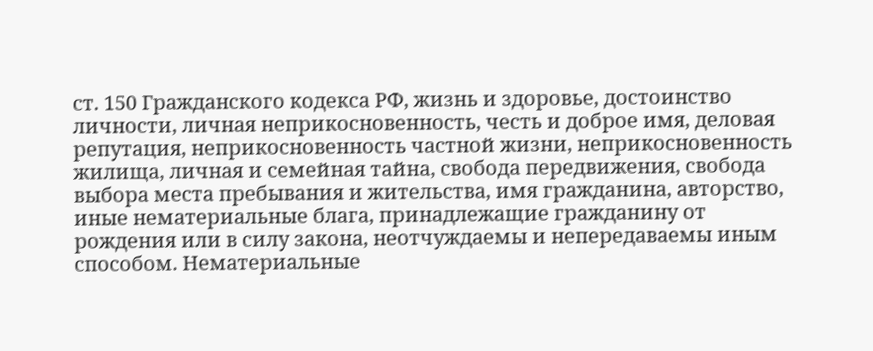ст. 150 Гражданского кодекса РФ, жизнь и здоровье, достоинство личности, личная неприкосновенность, честь и доброе имя, деловая репутация, неприкосновенность частной жизни, неприкосновенность жилища, личная и семейная тайна, свобода передвижения, свобода выбора места пребывания и жительства, имя гражданина, авторство, иные нематериальные блага, принадлежащие гражданину от рождения или в силу закона, неотчуждаемы и непередаваемы иным способом. Нематериальные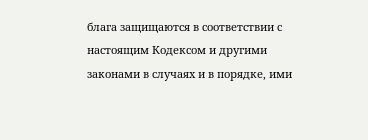блага защищаются в соответствии с настоящим Кодексом и другими законами в случаях и в порядке, ими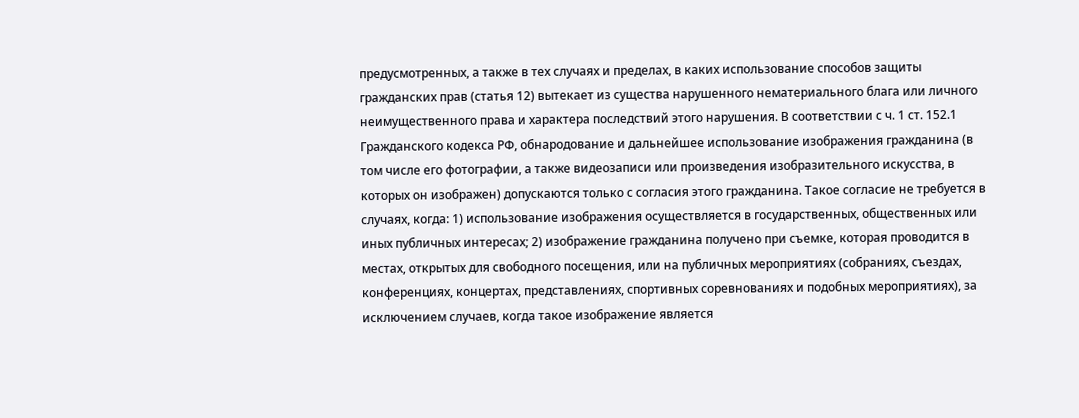предусмотренных, а также в тех случаях и пределах, в каких использование способов защиты гражданских прав (статья 12) вытекает из существа нарушенного нематериального блага или личного неимущественного права и характера последствий этого нарушения. В соответствии с ч. 1 ст. 152.1 Гражданского кодекса РФ, обнародование и дальнейшее использование изображения гражданина (в том числе его фотографии, а также видеозаписи или произведения изобразительного искусства, в которых он изображен) допускаются только с согласия этого гражданина. Такое согласие не требуется в случаях, когда: 1) использование изображения осуществляется в государственных, общественных или иных публичных интересах; 2) изображение гражданина получено при съемке, которая проводится в местах, открытых для свободного посещения, или на публичных мероприятиях (собраниях, съездах, конференциях, концертах, представлениях, спортивных соревнованиях и подобных мероприятиях), за исключением случаев, когда такое изображение является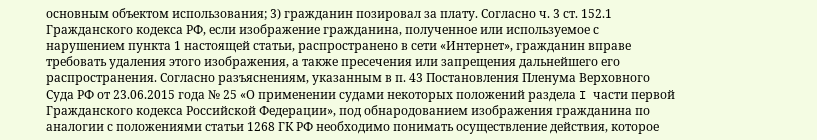основным объектом использования; 3) гражданин позировал за плату. Согласно ч. 3 ст. 152.1 Гражданского кодекса РФ, если изображение гражданина, полученное или используемое с нарушением пункта 1 настоящей статьи, распространено в сети «Интернет», гражданин вправе требовать удаления этого изображения, а также пресечения или запрещения дальнейшего его распространения. Согласно разъяснениям, указанным в п. 43 Постановления Пленума Верховного Суда РФ от 23.06.2015 года № 25 «О применении судами некоторых положений раздела I части первой Гражданского кодекса Российской Федерации», под обнародованием изображения гражданина по аналогии с положениями статьи 1268 ГК РФ необходимо понимать осуществление действия, которое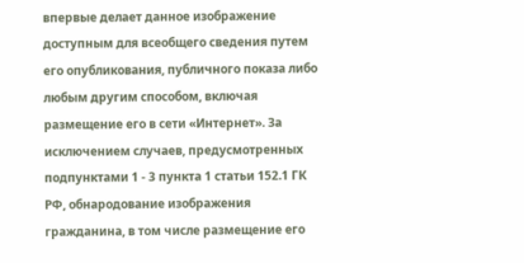впервые делает данное изображение доступным для всеобщего сведения путем его опубликования, публичного показа либо любым другим способом, включая размещение его в сети «Интернет». За исключением случаев, предусмотренных подпунктами 1 - 3 пункта 1 статьи 152.1 ГК РФ, обнародование изображения гражданина, в том числе размещение его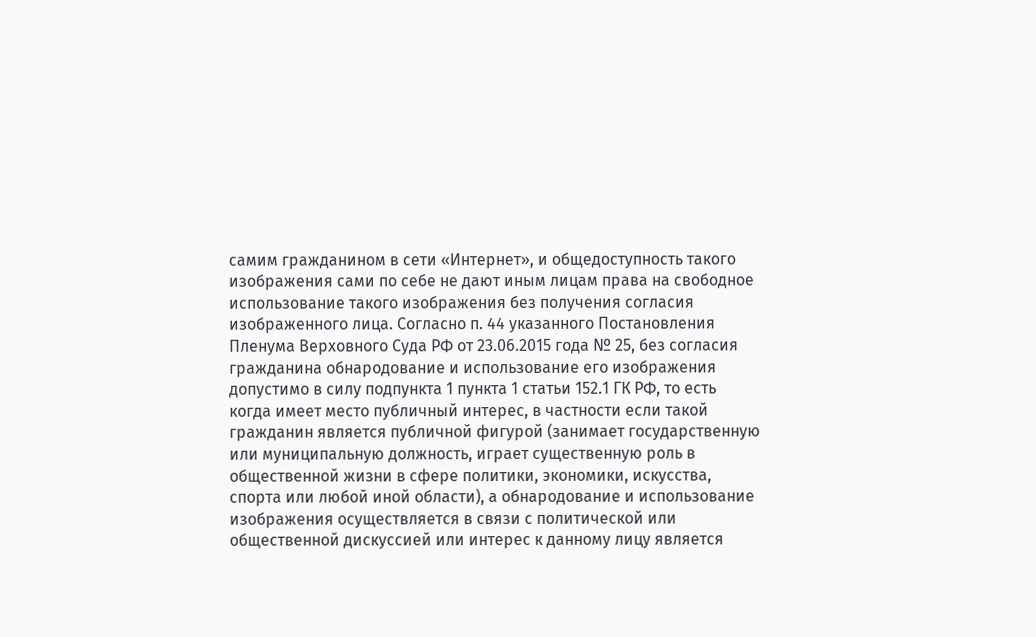самим гражданином в сети «Интернет», и общедоступность такого изображения сами по себе не дают иным лицам права на свободное использование такого изображения без получения согласия изображенного лица. Согласно п. 44 указанного Постановления Пленума Верховного Суда РФ от 23.06.2015 года № 25, без согласия гражданина обнародование и использование его изображения допустимо в силу подпункта 1 пункта 1 статьи 152.1 ГК РФ, то есть когда имеет место публичный интерес, в частности если такой гражданин является публичной фигурой (занимает государственную или муниципальную должность, играет существенную роль в общественной жизни в сфере политики, экономики, искусства, спорта или любой иной области), а обнародование и использование изображения осуществляется в связи с политической или общественной дискуссией или интерес к данному лицу является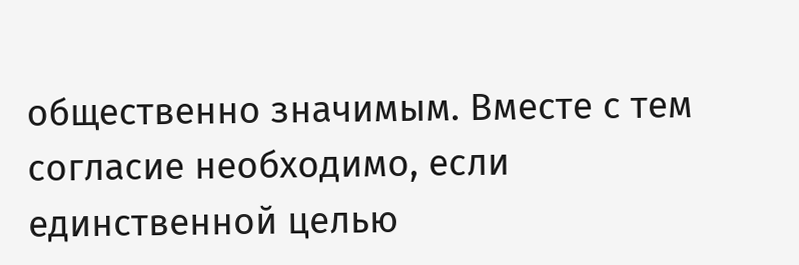общественно значимым. Вместе с тем согласие необходимо, если единственной целью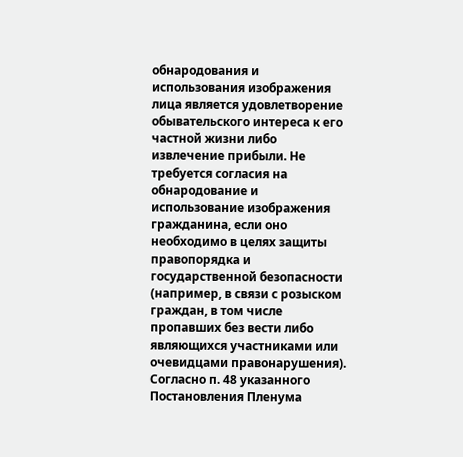обнародования и использования изображения лица является удовлетворение обывательского интереса к его частной жизни либо извлечение прибыли. Не требуется согласия на обнародование и использование изображения гражданина, если оно необходимо в целях защиты правопорядка и государственной безопасности (например, в связи с розыском граждан, в том числе пропавших без вести либо являющихся участниками или очевидцами правонарушения). Согласно п. 48 указанного Постановления Пленума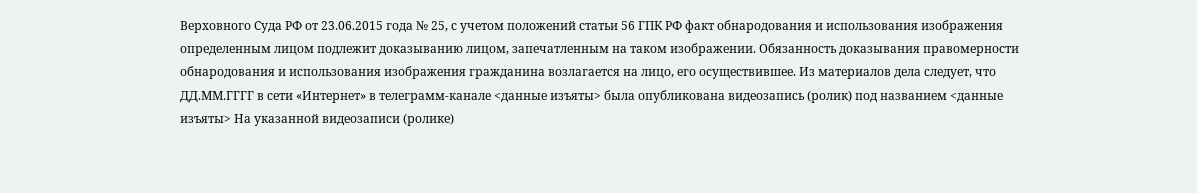Верховного Суда РФ от 23.06.2015 года № 25, с учетом положений статьи 56 ГПК РФ факт обнародования и использования изображения определенным лицом подлежит доказыванию лицом, запечатленным на таком изображении. Обязанность доказывания правомерности обнародования и использования изображения гражданина возлагается на лицо, его осуществившее. Из материалов дела следует, что ДД.ММ.ГГГГ в сети «Интернет» в телеграмм-канале <данные изъяты> была опубликована видеозапись (ролик) под названием <данные изъяты> На указанной видеозаписи (ролике)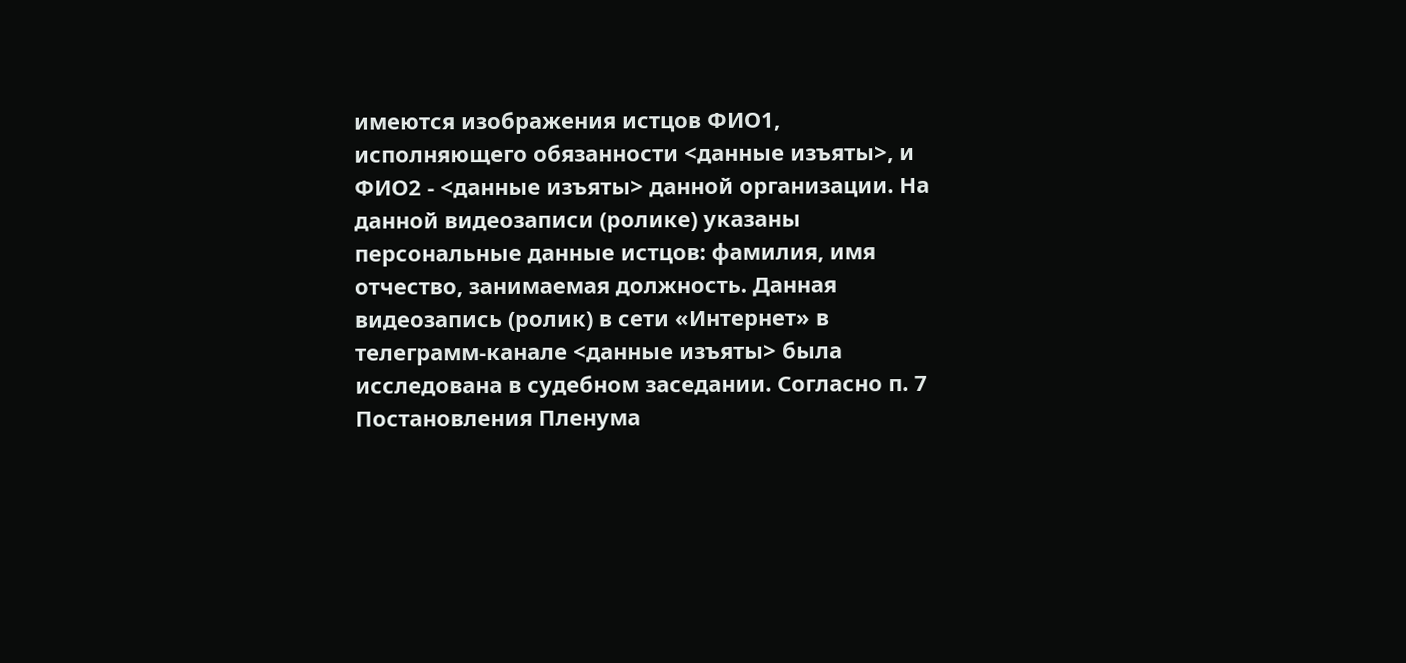имеются изображения истцов ФИО1, исполняющего обязанности <данные изъяты>, и ФИО2 - <данные изъяты> данной организации. На данной видеозаписи (ролике) указаны персональные данные истцов: фамилия, имя отчество, занимаемая должность. Данная видеозапись (ролик) в сети «Интернет» в телеграмм-канале <данные изъяты> была исследована в судебном заседании. Согласно п. 7 Постановления Пленума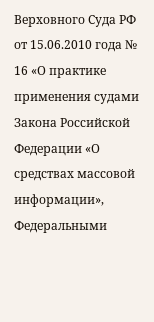Верховного Суда РФ от 15.06.2010 года № 16 «О практике применения судами Закона Российской Федерации «О средствах массовой информации», Федеральными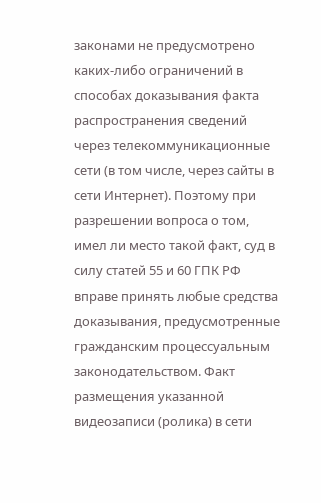законами не предусмотрено каких-либо ограничений в способах доказывания факта распространения сведений через телекоммуникационные сети (в том числе, через сайты в сети Интернет). Поэтому при разрешении вопроса о том, имел ли место такой факт, суд в силу статей 55 и 60 ГПК РФ вправе принять любые средства доказывания, предусмотренные гражданским процессуальным законодательством. Факт размещения указанной видеозаписи (ролика) в сети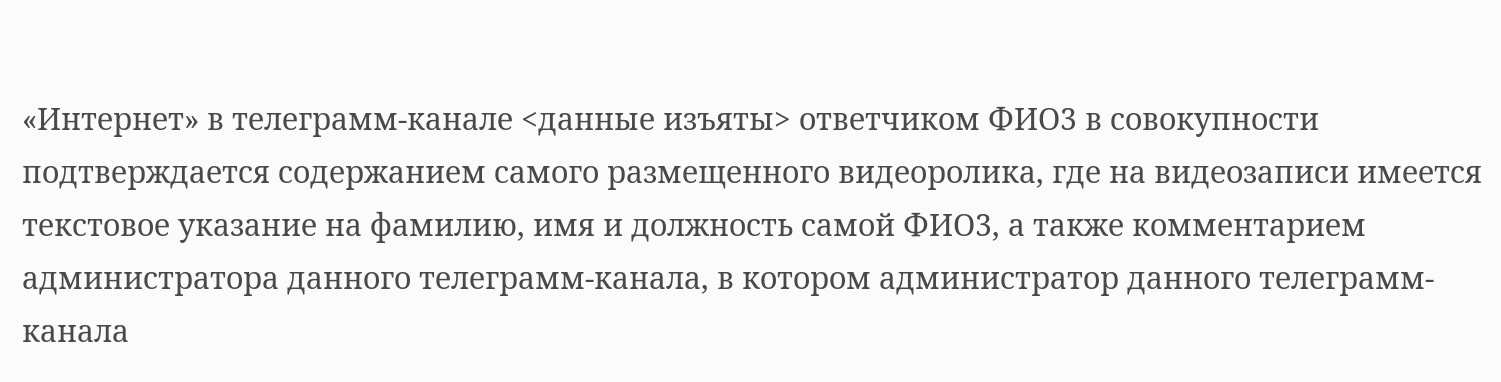«Интернет» в телеграмм-канале <данные изъяты> ответчиком ФИО3 в совокупности подтверждается содержанием самого размещенного видеоролика, где на видеозаписи имеется текстовое указание на фамилию, имя и должность самой ФИО3, а также комментарием администратора данного телеграмм-канала, в котором администратор данного телеграмм-канала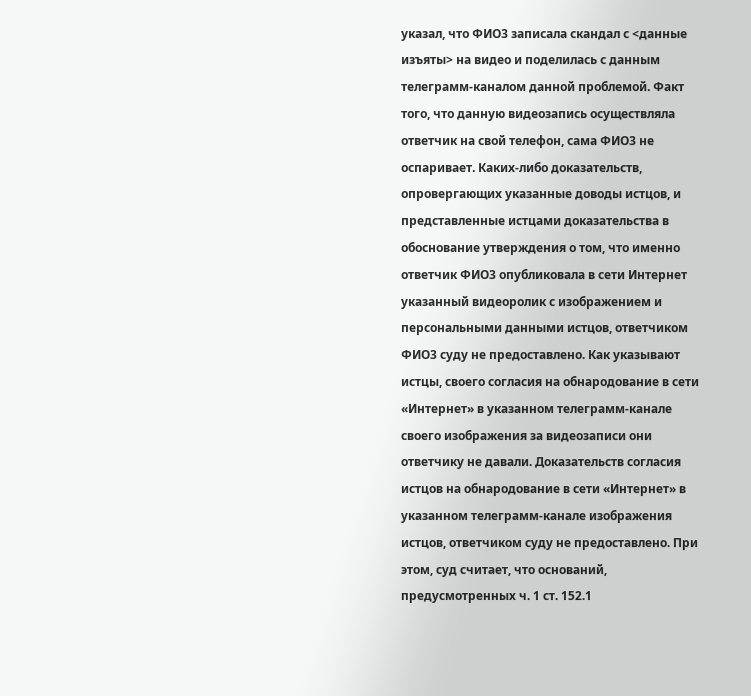указал, что ФИО3 записала скандал с <данные изъяты> на видео и поделилась с данным телеграмм-каналом данной проблемой. Факт того, что данную видеозапись осуществляла ответчик на свой телефон, сама ФИО3 не оспаривает. Каких-либо доказательств, опровергающих указанные доводы истцов, и представленные истцами доказательства в обоснование утверждения о том, что именно ответчик ФИО3 опубликовала в сети Интернет указанный видеоролик с изображением и персональными данными истцов, ответчиком ФИО3 суду не предоставлено. Как указывают истцы, своего согласия на обнародование в сети «Интернет» в указанном телеграмм-канале своего изображения за видеозаписи они ответчику не давали. Доказательств согласия истцов на обнародование в сети «Интернет» в указанном телеграмм-канале изображения истцов, ответчиком суду не предоставлено. При этом, суд считает, что оснований, предусмотренных ч. 1 ст. 152.1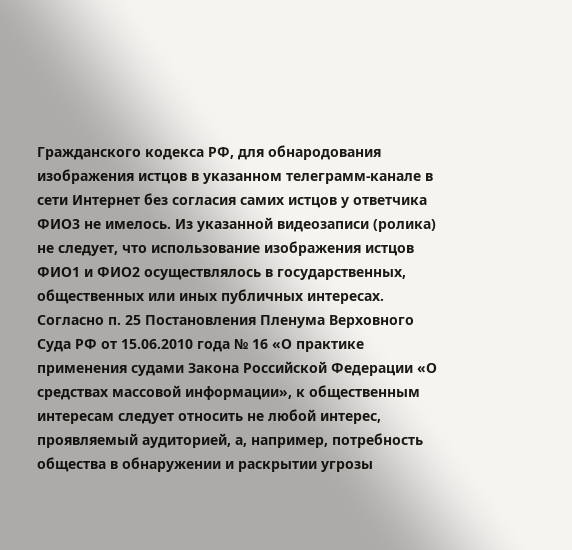Гражданского кодекса РФ, для обнародования изображения истцов в указанном телеграмм-канале в сети Интернет без согласия самих истцов у ответчика ФИО3 не имелось. Из указанной видеозаписи (ролика) не следует, что использование изображения истцов ФИО1 и ФИО2 осуществлялось в государственных, общественных или иных публичных интересах. Согласно п. 25 Постановления Пленума Верховного Суда РФ от 15.06.2010 года № 16 «О практике применения судами Закона Российской Федерации «О средствах массовой информации», к общественным интересам следует относить не любой интерес, проявляемый аудиторией, а, например, потребность общества в обнаружении и раскрытии угрозы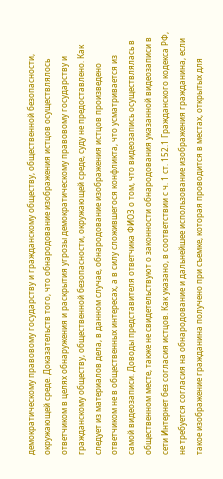демократическому правовому государству и гражданскому обществу, общественной безопасности, окружающей среде. Доказательств того, что обнародование изображения истцов осуществлялось ответчиком в целях обнаружения и раскрытия угрозы демократическому правовому государству и гражданскому обществу, общественной безопасности, окружающей среде, суду не предоставлено. Как следует из материалов дела, в данном случае, обнародование изображения истцов произведено ответчиком не в общественных интересах, а в силу сложившегося конфликта, что усматривается из самой видеозаписи. Доводы представителя ответчика ФИО3 о том, что видеозапись осуществлялась в общественном месте, также не свидетельствуют о законности обнародования указанной видеозаписи в сети Интернет без согласия истцов. Как указано, в соответствии с ч. 1 ст. 152.1 Гражданского кодекса РФ, не требуется согласия на обнародование и дальнейшее использование изображения гражданина, если такое изображение гражданина получено при съемке, которая проводится в местах, открытых для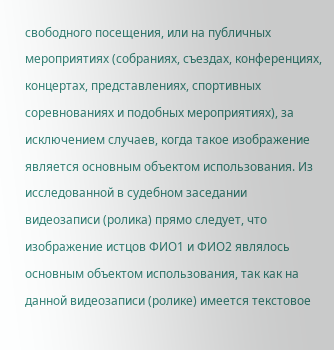свободного посещения, или на публичных мероприятиях (собраниях, съездах, конференциях, концертах, представлениях, спортивных соревнованиях и подобных мероприятиях), за исключением случаев, когда такое изображение является основным объектом использования. Из исследованной в судебном заседании видеозаписи (ролика) прямо следует, что изображение истцов ФИО1 и ФИО2 являлось основным объектом использования, так как на данной видеозаписи (ролике) имеется текстовое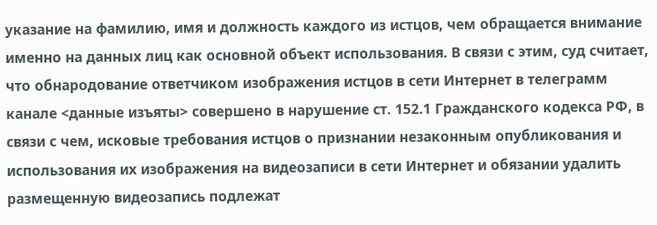указание на фамилию, имя и должность каждого из истцов, чем обращается внимание именно на данных лиц как основной объект использования. В связи с этим, суд считает, что обнародование ответчиком изображения истцов в сети Интернет в телеграмм канале <данные изъяты> совершено в нарушение ст. 152.1 Гражданского кодекса РФ, в связи с чем, исковые требования истцов о признании незаконным опубликования и использования их изображения на видеозаписи в сети Интернет и обязании удалить размещенную видеозапись подлежат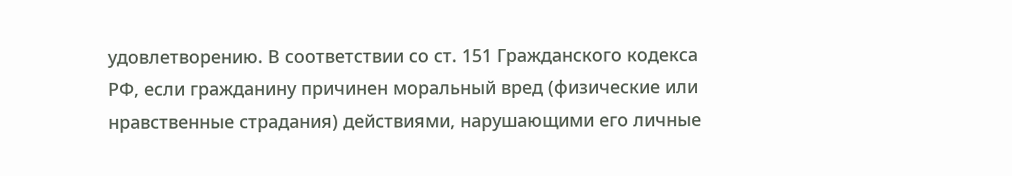удовлетворению. В соответствии со ст. 151 Гражданского кодекса РФ, если гражданину причинен моральный вред (физические или нравственные страдания) действиями, нарушающими его личные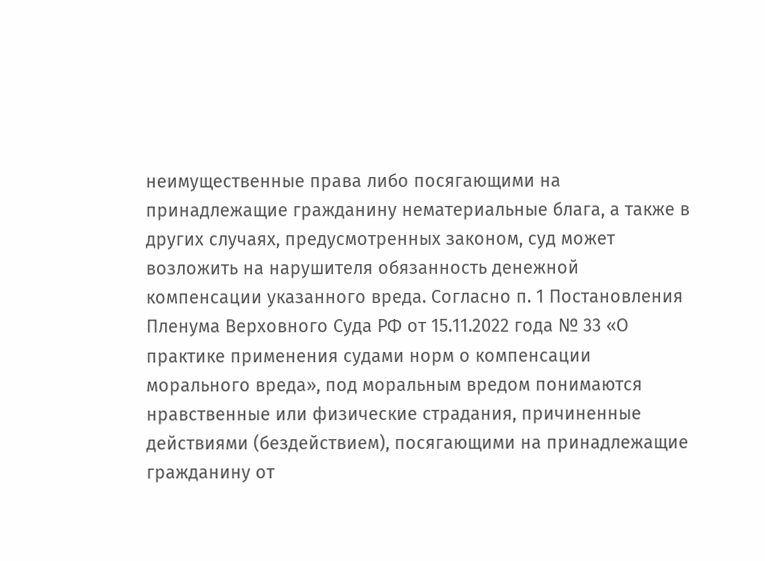неимущественные права либо посягающими на принадлежащие гражданину нематериальные блага, а также в других случаях, предусмотренных законом, суд может возложить на нарушителя обязанность денежной компенсации указанного вреда. Согласно п. 1 Постановления Пленума Верховного Суда РФ от 15.11.2022 года № 33 «О практике применения судами норм о компенсации морального вреда», под моральным вредом понимаются нравственные или физические страдания, причиненные действиями (бездействием), посягающими на принадлежащие гражданину от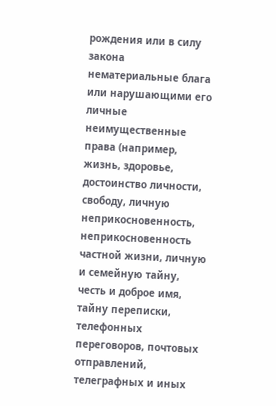рождения или в силу закона нематериальные блага или нарушающими его личные неимущественные права (например, жизнь, здоровье, достоинство личности, свободу, личную неприкосновенность, неприкосновенность частной жизни, личную и семейную тайну, честь и доброе имя, тайну переписки, телефонных переговоров, почтовых отправлений, телеграфных и иных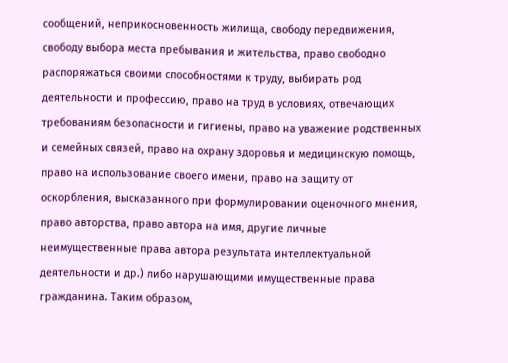сообщений, неприкосновенность жилища, свободу передвижения, свободу выбора места пребывания и жительства, право свободно распоряжаться своими способностями к труду, выбирать род деятельности и профессию, право на труд в условиях, отвечающих требованиям безопасности и гигиены, право на уважение родственных и семейных связей, право на охрану здоровья и медицинскую помощь, право на использование своего имени, право на защиту от оскорбления, высказанного при формулировании оценочного мнения, право авторства, право автора на имя, другие личные неимущественные права автора результата интеллектуальной деятельности и др.) либо нарушающими имущественные права гражданина. Таким образом,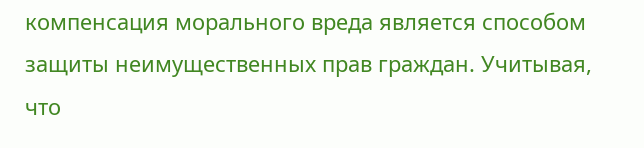компенсация морального вреда является способом защиты неимущественных прав граждан. Учитывая, что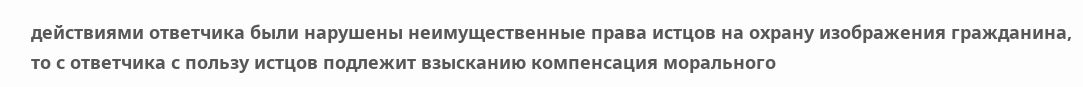действиями ответчика были нарушены неимущественные права истцов на охрану изображения гражданина, то с ответчика с пользу истцов подлежит взысканию компенсация морального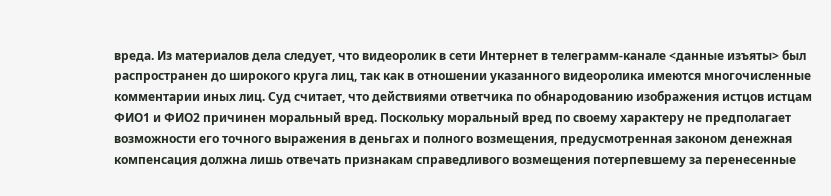вреда. Из материалов дела следует, что видеоролик в сети Интернет в телеграмм-канале <данные изъяты> был распространен до широкого круга лиц, так как в отношении указанного видеоролика имеются многочисленные комментарии иных лиц. Суд считает, что действиями ответчика по обнародованию изображения истцов истцам ФИО1 и ФИО2 причинен моральный вред. Поскольку моральный вред по своему характеру не предполагает возможности его точного выражения в деньгах и полного возмещения, предусмотренная законом денежная компенсация должна лишь отвечать признакам справедливого возмещения потерпевшему за перенесенные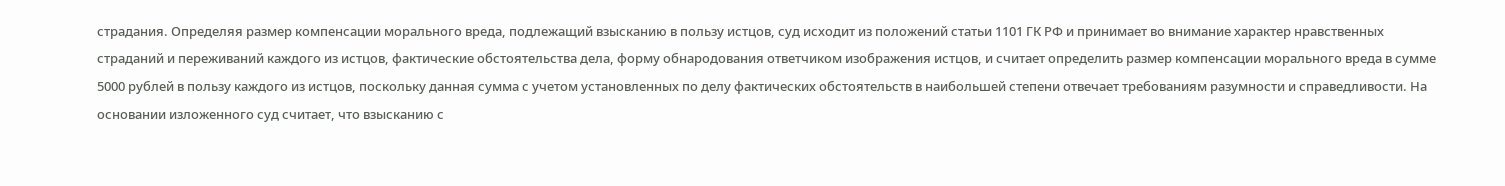страдания. Определяя размер компенсации морального вреда, подлежащий взысканию в пользу истцов, суд исходит из положений статьи 1101 ГК РФ и принимает во внимание характер нравственных страданий и переживаний каждого из истцов, фактические обстоятельства дела, форму обнародования ответчиком изображения истцов, и считает определить размер компенсации морального вреда в сумме 5000 рублей в пользу каждого из истцов, поскольку данная сумма с учетом установленных по делу фактических обстоятельств в наибольшей степени отвечает требованиям разумности и справедливости. На основании изложенного суд считает, что взысканию с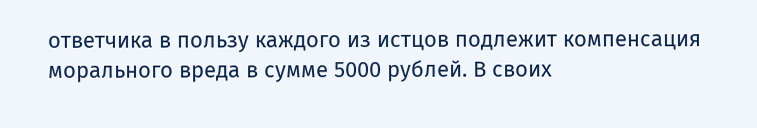ответчика в пользу каждого из истцов подлежит компенсация морального вреда в сумме 5000 рублей. В своих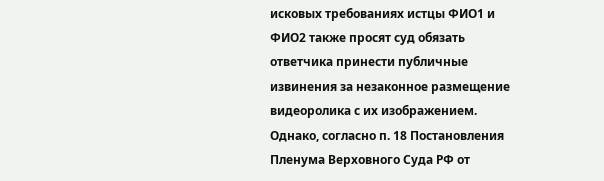исковых требованиях истцы ФИО1 и ФИО2 также просят суд обязать ответчика принести публичные извинения за незаконное размещение видеоролика с их изображением. Однако, согласно п. 18 Постановления Пленума Верховного Суда РФ от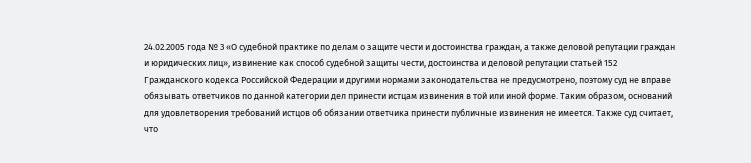24.02.2005 года № 3 «О судебной практике по делам о защите чести и достоинства граждан, а также деловой репутации граждан и юридических лиц», извинение как способ судебной защиты чести, достоинства и деловой репутации статьей 152 Гражданского кодекса Российской Федерации и другими нормами законодательства не предусмотрено, поэтому суд не вправе обязывать ответчиков по данной категории дел принести истцам извинения в той или иной форме. Таким образом, оснований для удовлетворения требований истцов об обязании ответчика принести публичные извинения не имеется. Также суд считает, что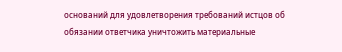оснований для удовлетворения требований истцов об обязании ответчика уничтожить материальные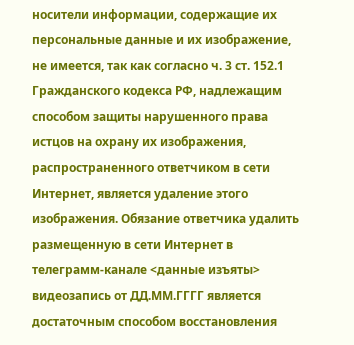носители информации, содержащие их персональные данные и их изображение, не имеется, так как согласно ч. 3 ст. 152.1 Гражданского кодекса РФ, надлежащим способом защиты нарушенного права истцов на охрану их изображения, распространенного ответчиком в сети Интернет, является удаление этого изображения. Обязание ответчика удалить размещенную в сети Интернет в телеграмм-канале <данные изъяты> видеозапись от ДД.ММ.ГГГГ является достаточным способом восстановления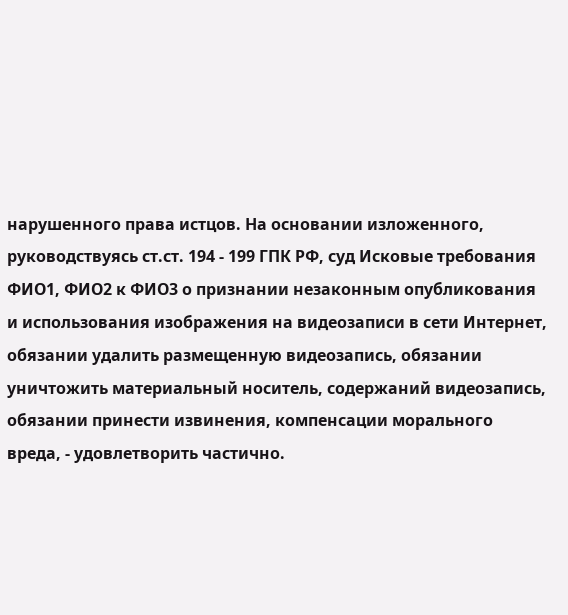нарушенного права истцов. На основании изложенного, руководствуясь ст.ст. 194 - 199 ГПК РФ, суд Исковые требования ФИО1, ФИО2 к ФИО3 о признании незаконным опубликования и использования изображения на видеозаписи в сети Интернет, обязании удалить размещенную видеозапись, обязании уничтожить материальный носитель, содержаний видеозапись, обязании принести извинения, компенсации морального вреда, - удовлетворить частично.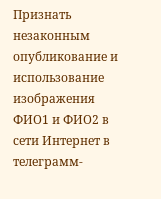Признать незаконным опубликование и использование изображения ФИО1 и ФИО2 в сети Интернет в телеграмм-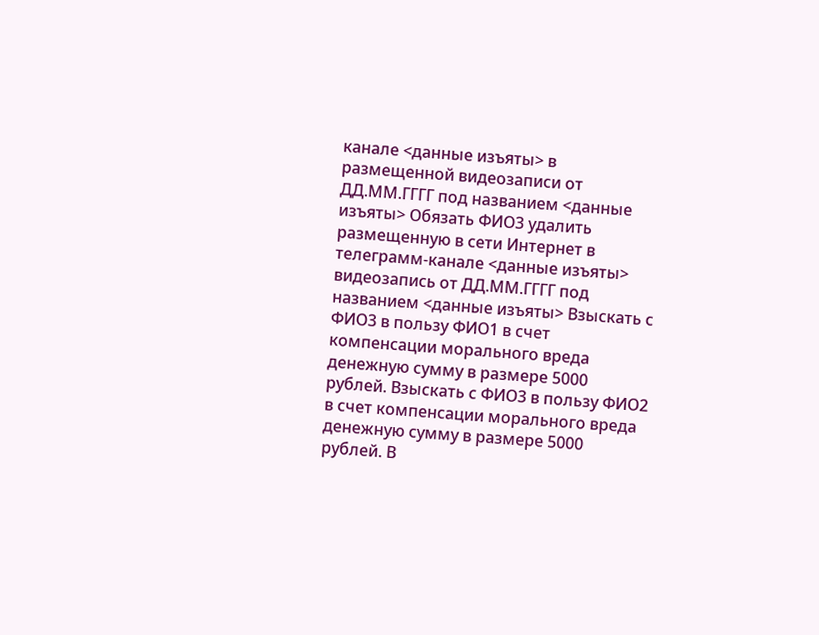канале <данные изъяты> в размещенной видеозаписи от ДД.ММ.ГГГГ под названием <данные изъяты> Обязать ФИО3 удалить размещенную в сети Интернет в телеграмм-канале <данные изъяты> видеозапись от ДД.ММ.ГГГГ под названием <данные изъяты> Взыскать с ФИО3 в пользу ФИО1 в счет компенсации морального вреда денежную сумму в размере 5000 рублей. Взыскать с ФИО3 в пользу ФИО2 в счет компенсации морального вреда денежную сумму в размере 5000 рублей. В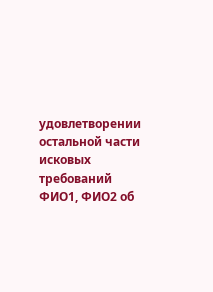удовлетворении остальной части исковых требований ФИО1, ФИО2 об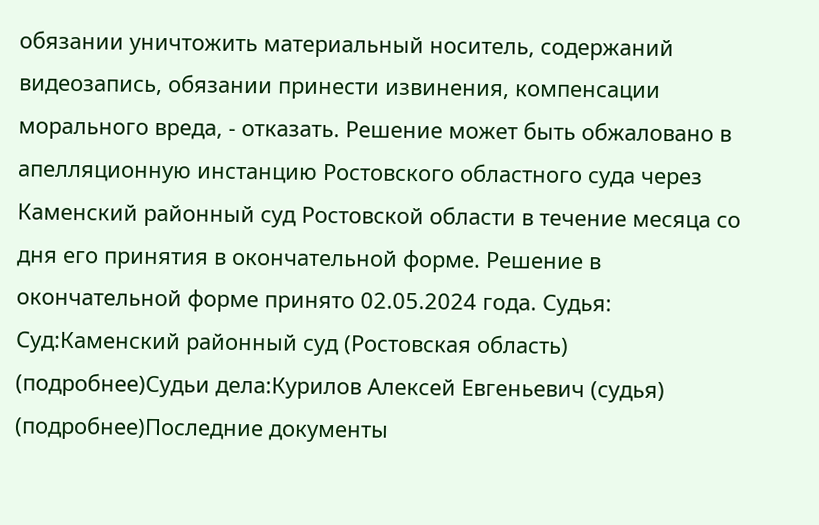обязании уничтожить материальный носитель, содержаний видеозапись, обязании принести извинения, компенсации морального вреда, - отказать. Решение может быть обжаловано в апелляционную инстанцию Ростовского областного суда через Каменский районный суд Ростовской области в течение месяца со дня его принятия в окончательной форме. Решение в окончательной форме принято 02.05.2024 года. Судья: Суд:Каменский районный суд (Ростовская область) (подробнее)Судьи дела:Курилов Алексей Евгеньевич (судья) (подробнее)Последние документы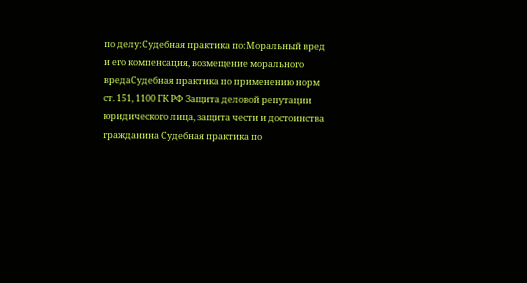по делу:Судебная практика по:Моральный вред и его компенсация, возмещение морального вредаСудебная практика по применению норм ст. 151, 1100 ГК РФ Защита деловой репутации юридического лица, защита чести и достоинства гражданина Судебная практика по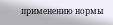применению нормы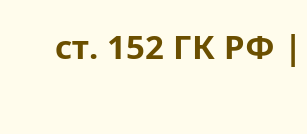ст. 152 ГК РФ |